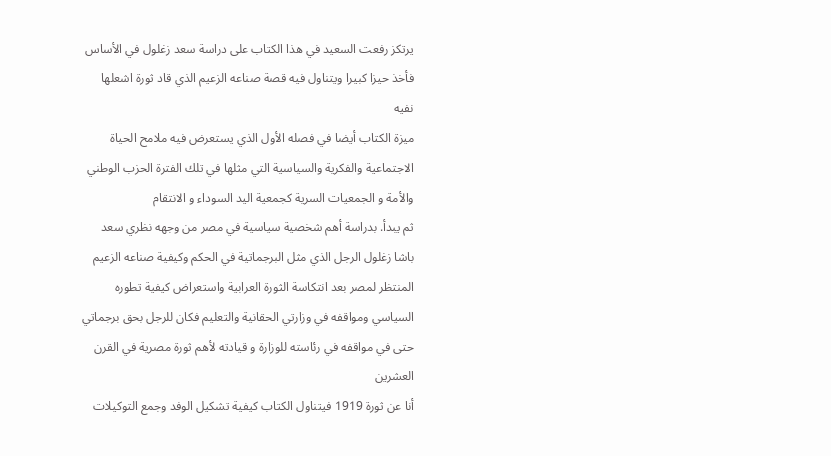يرتكز رفعت السعيد في هذا الكتاب على دراسة سعد زغلول في الأساس فأخذ حيزا كبيرا ويتناول فيه قصة صناعه الزعيم الذي قاد ثورة اشعلها نفيه
ميزة الكتاب أيضا في فصله الأول الذي يستعرض فيه ملامح الحياة الاجتماعية والفكرية والسياسية التي مثلها في تلك الفترة الحزب الوطني والأمة و الجمعيات السرية كجمعية اليد السوداء و الانتقام
ثم يبدأ. بدراسة أهم شخصية سياسية في مصر من وجهه نظري سعد باشا زغلول الرجل الذي مثل البرجماتية في الحكم وكيفية صناعه الزعيم المنتظر لمصر بعد انتكاسة الثورة العرابية واستعراض كيفية تطوره السياسي ومواقفه في وزارتي الحقانية والتعليم فكان للرجل بحق برجماتي حتى في مواقفه في رئاسته للوزارة و قيادته لأهم ثورة مصرية في القرن العشرين
أنا عن ثورة 1919 فيتناول الكتاب كيفية تشكيل الوفد وجمع التوكيلات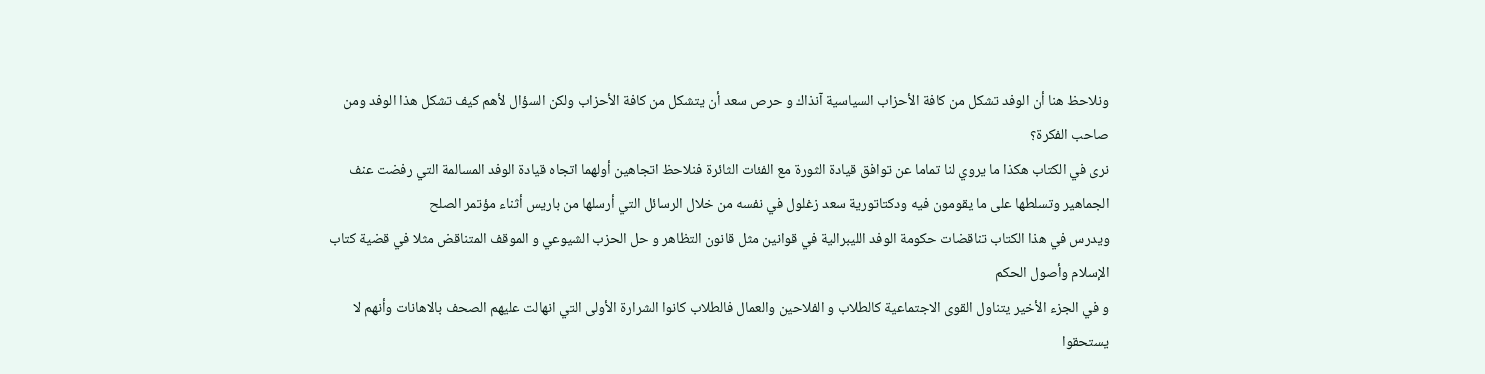ونلاحظ هنا أن الوفد تشكل من كافة الأحزاب السياسية آنذاك و حرص سعد أن يتشكل من كافة الأحزاب ولكن السؤال لأهم كيف تشكل هذا الوفد ومن صاحب الفكرة؟
نرى في الكتاب هكذا ما يروي لنا تماما عن توافق قيادة الثورة مع الفئات الثائرة فنلاحظ اتجاهين أولهما اتجاه قيادة الوفد المسالمة التي رفضت عنف الجماهير وتسلطها على ما يقومون فيه ودكتاتورية سعد زغلول في نفسه من خلال الرسائل التي أرسلها من باريس أثناء مؤتمر الصلح
ويدرس في هذا الكتاب تناقضات حكومة الوفد الليبرالية في قوانين مثل قانون التظاهر و حل الحزب الشيوعي و الموقف المتناقض مثلا في قضية كتاب الإسلام وأصول الحكم
و في الجزء الأخير يتناول القوى الاجتماعية كالطلاب و الفلاحين والعمال فالطلاب كانوا الشرارة الأولى التي انهالت عليهم الصحف بالاهانات وأنهم لا يستحقوا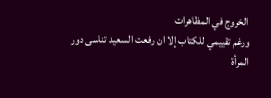الخروج في المظاهرات
ورغم تقييمي للكتاب إلا ان رفعت السعيد تناسى دور المرأة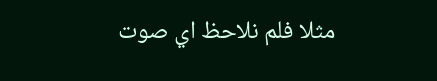مثلا فلم نلاحظ اي صوت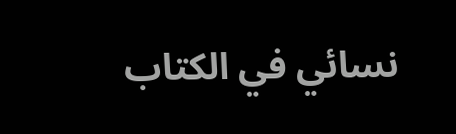نسائي في الكتاب